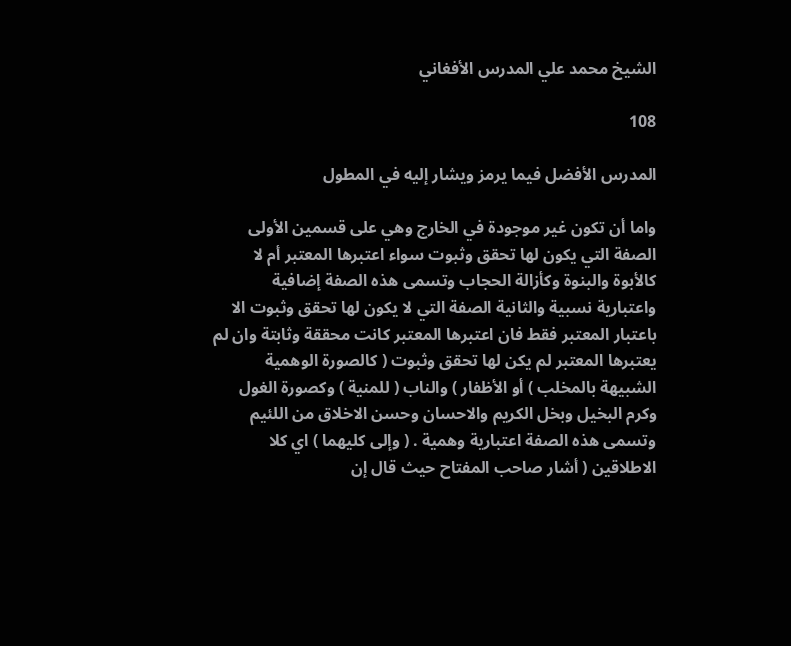الشيخ محمد علي المدرس الأفغاني

108

المدرس الأفضل فيما يرمز ويشار إليه في المطول

واما أن تكون غير موجودة في الخارج وهي على قسمين الأولى الصفة التي يكون لها تحقق وثبوت سواء اعتبرها المعتبر أم لا كالأبوة والبنوة وكأزالة الحجاب وتسمى هذه الصفة إضافية واعتبارية نسبية والثانية الصفة التي لا يكون لها تحقق وثبوت الا باعتبار المعتبر فقط فان اعتبرها المعتبر كانت محققة وثابتة وان لم يعتبرها المعتبر لم يكن لها تحقق وثبوت ( كالصورة الوهمية الشبيهة بالمخلب ) أو الأظفار ) والناب ( للمنية ) وكصورة الغول وكرم البخيل وبخل الكريم والاحسان وحسن الاخلاق من اللئيم وتسمى هذه الصفة اعتبارية وهمية . ( وإلى كليهما ) اي كلا الاطلاقين ( أشار صاحب المفتاح حيث قال إن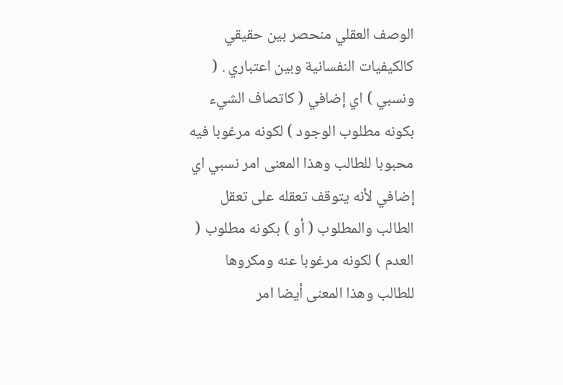الوصف العقلي منحصر بين حقيقي كالكيفيات النفسانية وبين اعتباري . ( ونسبي ) اي إضافي ( كاتصاف الشيء بكونه مطلوب الوجود ) لكونه مرغوبا فيه محبوبا للطالب وهذا المعنى امر نسبي اي إضافي لأنه يتوقف تعقله على تعقل الطالب والمطلوب ( أو ) بكونه مطلوب ( العدم ) لكونه مرغوبا عنه ومكروها للطالب وهذا المعنى أيضا امر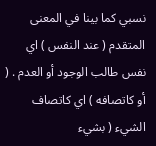نسبي كما بينا في المعنى المتقدم ( عند النفس ) اي نفس طالب الوجود أو العدم . ( أو كاتصافه ) اي كاتصاف الشيء ( بشيء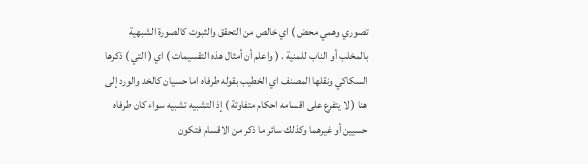تصوري وهمي محض ) اي خالص من التحقق والثبوت كالصورة الشبهية بالمخلب أو الناب للمنية . ( واعلم أن أمثال هذه التقسيمات ) اي ( التي ) ذكرها السكاكي ونقلها المصنف اي الخطيب بقوله طرفاه اما حسيان كالخد والورد إلى هنا ( لا يتفرع على اقسامه احكام متفاوتة ) إذ التشبيه تشبيه سواء كان طرفاه حسيين أو غيرهما وكذلك سائر ما ذكر من الاقسام فتكون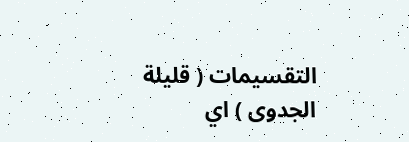التقسيمات ( قليلة الجدوى ) اي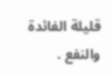قليلة الفائدة والنفع .